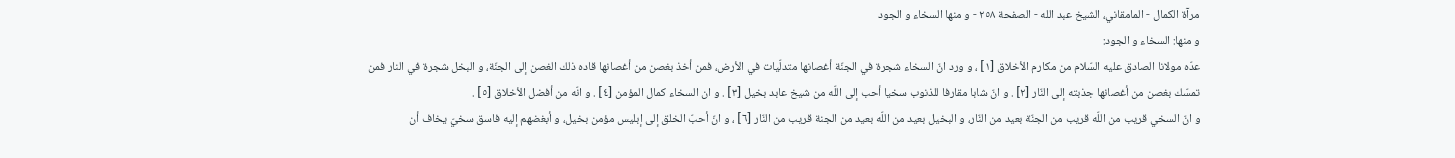مرآة الكمال - المامقاني، الشيخ عبد الله - الصفحة ٢٥٨ - و منها السخاء و الجود
و منها: السخاء و الجود:
عدّه مولانا الصادق عليه السّلام من مكارم الأخلاق [١] ، و ورد انّ السخاء شجرة في الجنّة أغصانها متدلّيات في الأرض، فمن أخذ بغصن من أغصانها قاده ذلك الغصن إلى الجنّة، و البخل شجرة في النار فمن تمسّك بغصن من أغصانها جذبته إلى النّار [٢] . و انّ شابا مقارفا للذنوب سخيا أحب إلى اللّه من شيخ عابد بخيل [٣] . و ان السخاء كمال المؤمن [٤] . و انّه من أفضل الأخلاق [٥] .
و انّ السخي قريب من اللّه قريب من الجنّة بعيد من النّار، و البخيل بعيد من اللّه بعيد من الجنة قريب من النّار [٦] ، و انّ أحبّ الخلق إلى إبليس مؤمن بخيل، و أبغضهم إليه فاسق سخيّ يخاف أن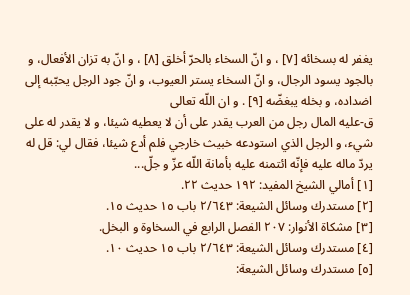يغفر له بسخائه [٧] ، و انّ السخاء بالحرّ أخلق [٨] ، و انّ به تزان الأفعال، و بالجود يسود الرجال، و انّ السخاء يستر العيوب، و انّ جود الرجل يحبّبه إلى اضداده، و بخله يبغضّه [٩] . و ان اللّه تعالى
ق-عليه المال رجل من العرب يقدر على أن لا يعطيه شيئا، و لا يقدر له على شيء، و الرجل الذي استودعه خبيث خارجي فلم أدع شيئا، فقال لي: قل له يردّ ماله عليه فإنّه ائتمنه عليه بأمانة اللّه عزّ و جلّ...
[١] أمالي الشيخ المفيد: ١٩٢ حديث ٢٢.
[٢] مستدرك وسائل الشيعة: ٢/٦٤٣ باب ١٥ حديث ١٥.
[٣] مشكاة الأنوار: ٢٠٧ الفصل الرابع في السخاوة و البخل.
[٤] مستدرك وسائل الشيعة: ٢/٦٤٣ باب ١٥ حديث ١٠.
[٥] مستدرك وسائل الشيعة: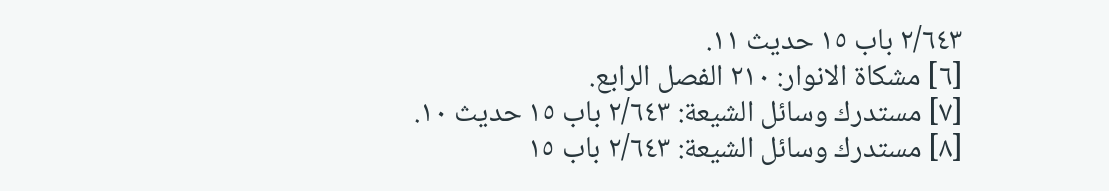٢/٦٤٣ باب ١٥ حديث ١١.
[٦] مشكاة الانوار: ٢١٠ الفصل الرابع.
[٧] مستدرك وسائل الشيعة: ٢/٦٤٣ باب ١٥ حديث ١٠.
[٨] مستدرك وسائل الشيعة: ٢/٦٤٣ باب ١٥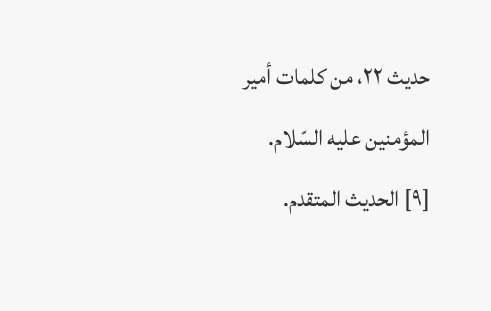حديث ٢٢، من كلمات أمير المؤمنين عليه السّلام.
[٩] الحديث المتقدم.